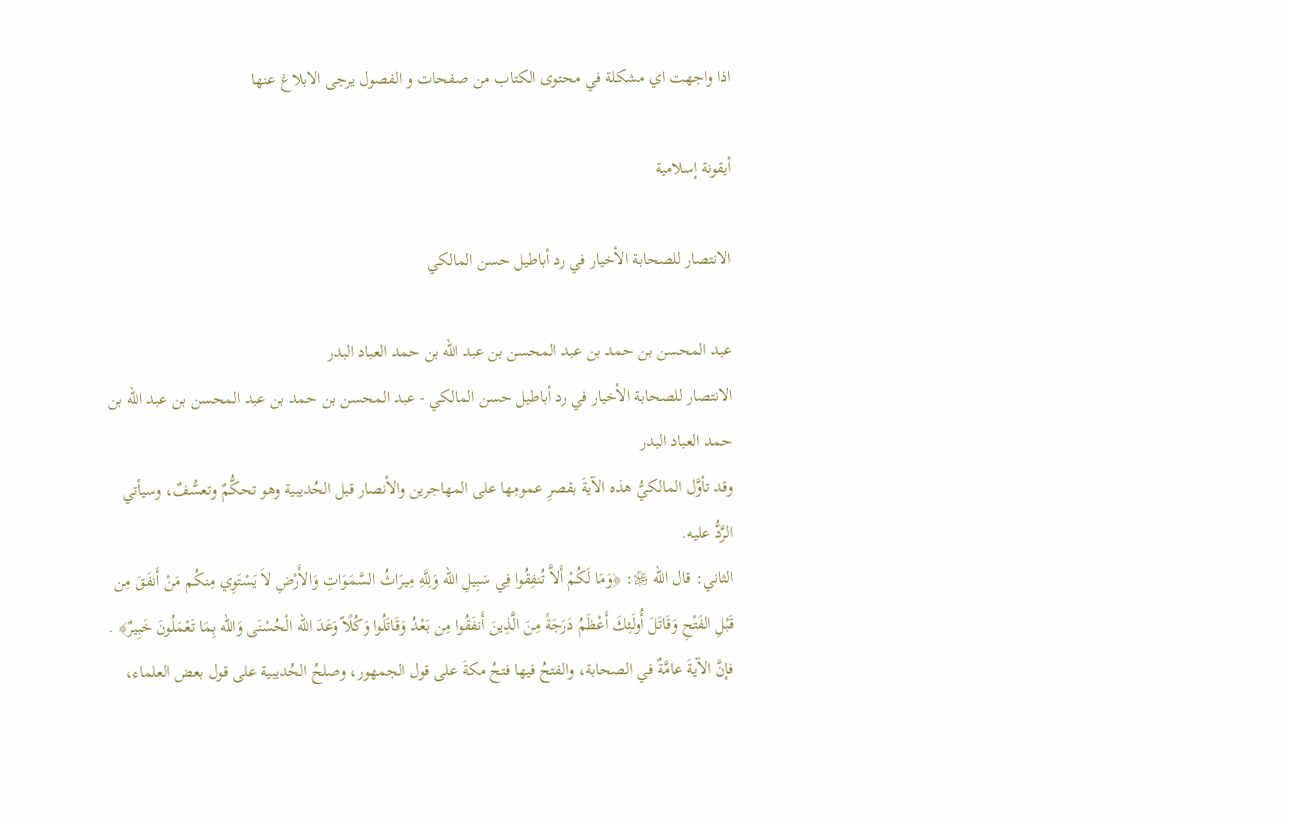اذا واجهت اي مشكلة في محتوى الكتاب من صفحات و الفصول يرجى الابلاغ عنها

أيقونة إسلامية

الانتصار للصحابة الأخيار في رد أباطيل حسن المالكي

عبد المحسن بن حمد بن عبد المحسن بن عبد الله بن حمد العباد البدر
الانتصار للصحابة الأخيار في رد أباطيل حسن المالكي - عبد المحسن بن حمد بن عبد المحسن بن عبد الله بن حمد العباد البدر
وقد تأوَّل المالكيُّ هذه الآيةَ بقصرِ عمومِها على المهاجرين والأنصار قبل الحُديبية وهو تحكُّمٌ وتعسُّفٌ، وسيأتي الرَّدُّ عليه.
الثاني: قال الله ﷿: ﴿وَمَا لَكُمْ أَلاَّ تُنفِقُوا فِي سَبِيلِ الله وَلِلَّهِ مِيرَاثُ السَّمَوَاتِ وَالأَرْضِ لاَ يَسْتَوِي مِنكُم مَنْ أَنفَقَ مِن قَبْلِ الفَتْحِ وَقَاتَلَ أُولَئِكَ أَعْظَمُ دَرَجَةً مِنَ الَّذِينَ أَنفَقُوا مِن بَعْدُ وَقَاتَلُوا وَكُلًاّ وَعَدَ الله الْحُسْنَى وَالله بِمَا تَعْمَلُونَ خَبِيرٌ﴾ .
فإنَّ الآيةَ عامَّةٌ في الصحابة، والفتحُ فيها فتحُ مكةَ على قول الجمهور، وصلحُ الحُديبية على قول بعض العلماء،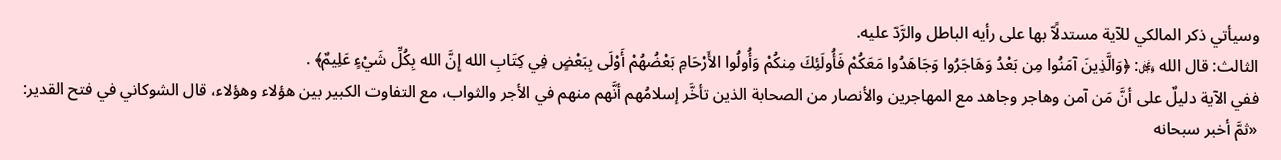وسيأتي ذكر المالكي للآية مستدلًاّ بها على رأيه الباطل والرَّدّ عليه.
الثالث: قال الله ﷿: ﴿وَالَّذِينَ آمَنُوا مِن بَعْدُ وَهَاجَرُوا وَجَاهَدُوا مَعَكُمْ فَأُولَئِكَ مِنكُمْ وَأُولُوا الأَرْحَامِ بَعْضُهُمْ أَوْلَى بِبَعْضٍ فِي كِتَابِ الله إِنَّ الله بِكُلِّ شَيْءٍ عَلِيمٌ﴾ .
ففي الآية دليلٌ على أنَّ مَن آمن وهاجر وجاهد مع المهاجرين والأنصار من الصحابة الذين تأخَّر إسلامُهم أنَّهم منهم في الأجر والثواب، مع التفاوت الكبير بين هؤلاء وهؤلاء، قال الشوكاني في فتح القدير: «ثمَّ أخبر سبحانه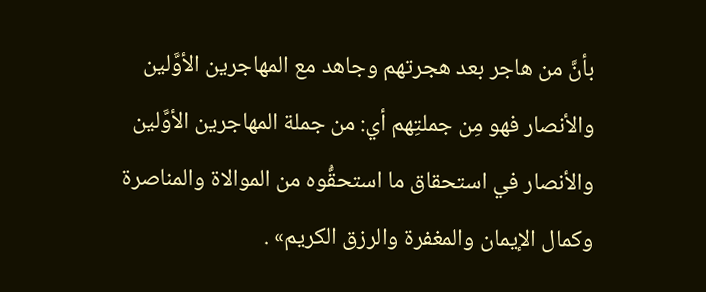بأنَّ من هاجر بعد هجرتهم وجاهد مع المهاجرين الأوَّلين والأنصار فهو مِن جملتِهم أي: من جملة المهاجرين الأوَّلين والأنصار في استحقاق ما استحقُّوه من الموالاة والمناصرة وكمال الإيمان والمغفرة والرزق الكريم» .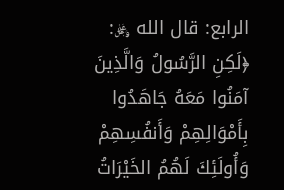الرابع: قال الله ﷿: ﴿لَكِنِ الرَّسُولُ وَالَّذِينَ آمَنُوا مَعَهُ جَاهَدُوا بِأَمْوَالِهِمْ وَأَنفُسِهِمْ وَأُولَئِكَ لَهُمُ الخَيْرَاتُ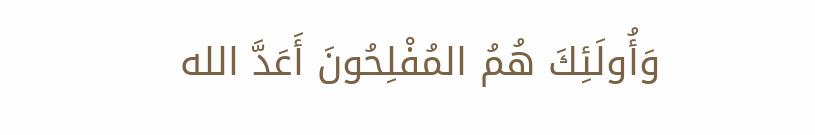وَأُولَئِكَ هُمُ المُفْلِحُونَ أَعَدَّ الله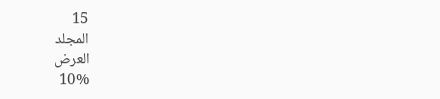15
المجلد
العرض
10%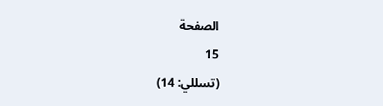الصفحة
15
(تسللي: 14)